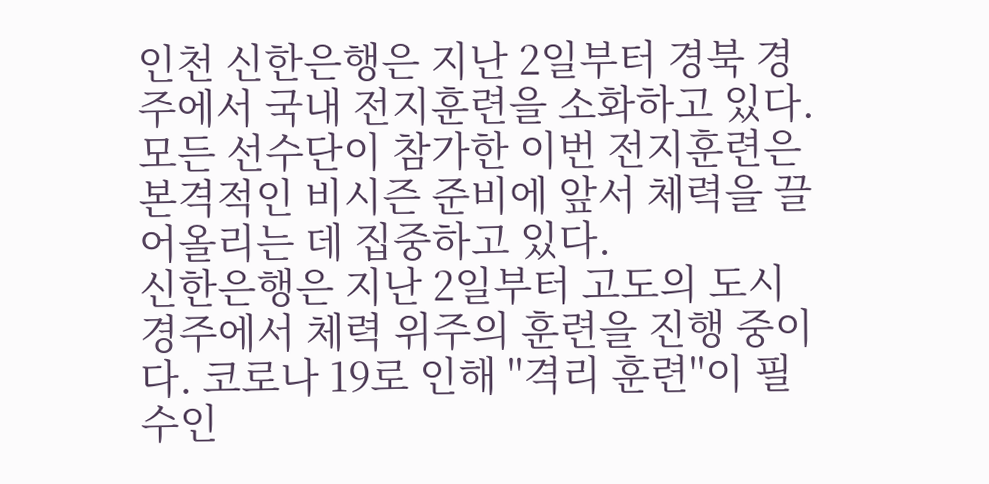인천 신한은행은 지난 2일부터 경북 경주에서 국내 전지훈련을 소화하고 있다. 모든 선수단이 참가한 이번 전지훈련은 본격적인 비시즌 준비에 앞서 체력을 끌어올리는 데 집중하고 있다.
신한은행은 지난 2일부터 고도의 도시 경주에서 체력 위주의 훈련을 진행 중이다. 코로나 19로 인해 ''격리 훈련''이 필수인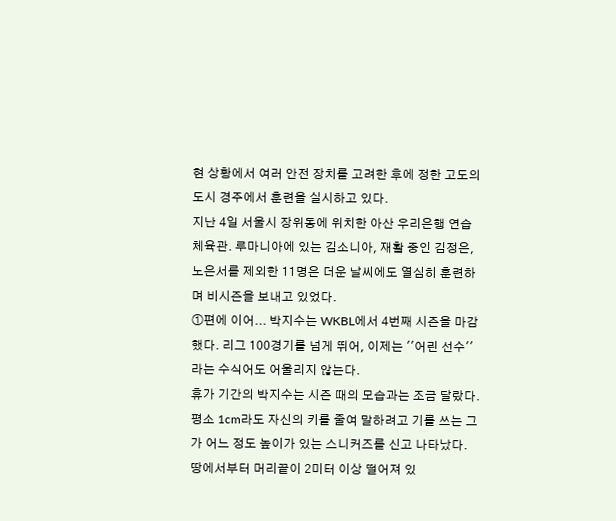현 상황에서 여러 안전 장치를 고려한 후에 정한 고도의 도시 경주에서 훈련을 실시하고 있다.
지난 4일 서울시 장위동에 위치한 아산 우리은행 연습체육관. 루마니아에 있는 김소니아, 재활 중인 김정은, 노은서를 제외한 11명은 더운 날씨에도 열심히 훈련하며 비시즌을 보내고 있었다.
①편에 이어... 박지수는 WKBL에서 4번째 시즌을 마감했다. 리그 100경기를 넘게 뛰어, 이제는 ''어린 선수''라는 수식어도 어울리지 않는다.
휴가 기간의 박지수는 시즌 때의 모습과는 조금 달랐다. 평소 1cm라도 자신의 키를 줄여 말하려고 기를 쓰는 그가 어느 정도 높이가 있는 스니커즈를 신고 나타났다. 땅에서부터 머리끝이 2미터 이상 떨어져 있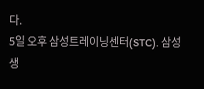다.
5일 오후 삼성트레이닝센터(STC). 삼성생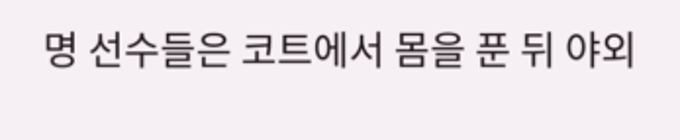명 선수들은 코트에서 몸을 푼 뒤 야외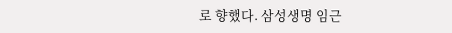로 향했다. 삼성생명 임근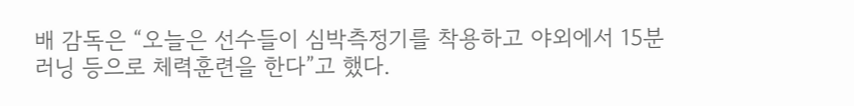배 감독은 “오늘은 선수들이 심박측정기를 착용하고 야외에서 15분 러닝 등으로 체력훈련을 한다”고 했다.